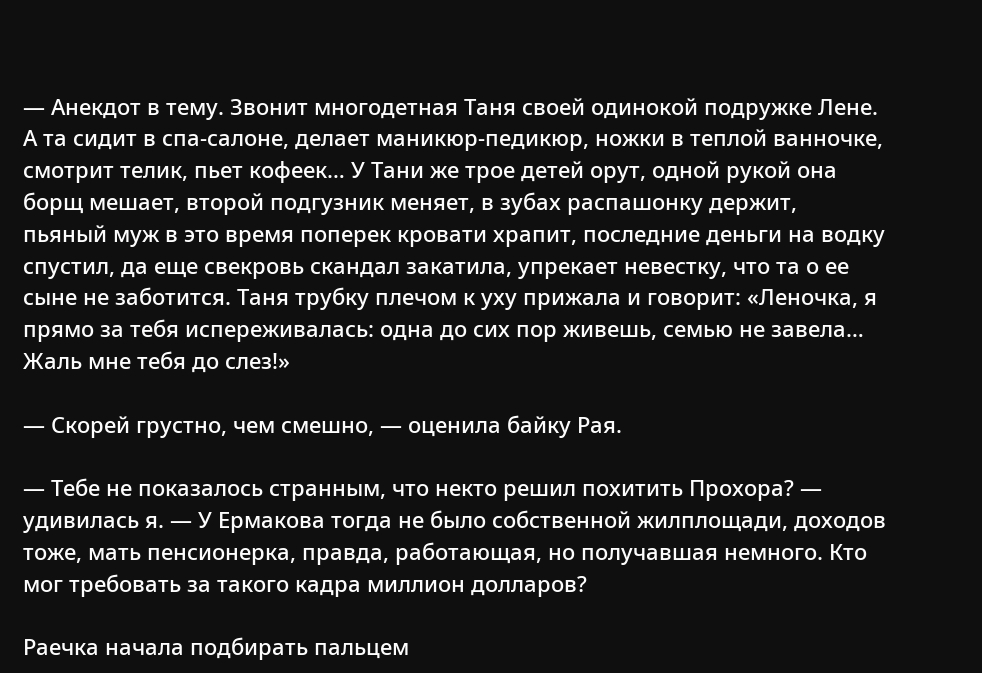— Анекдот в тему. Звонит многодетная Таня своей одинокой подружке Лене. А та сидит в спа-салоне, делает маникюр-педикюр, ножки в теплой ванночке, смотрит телик, пьет кофеек… У Тани же трое детей орут, одной рукой она борщ мешает, второй подгузник меняет, в зубах распашонку держит, пьяный муж в это время поперек кровати храпит, последние деньги на водку спустил, да еще свекровь скандал закатила, упрекает невестку, что та о ее сыне не заботится. Таня трубку плечом к уху прижала и говорит: «Леночка, я прямо за тебя испереживалась: одна до сих пор живешь, семью не завела… Жаль мне тебя до слез!»

— Скорей грустно, чем смешно, — оценила байку Рая.

— Тебе не показалось странным, что некто решил похитить Прохора? — удивилась я. — У Ермакова тогда не было собственной жилплощади, доходов тоже, мать пенсионерка, правда, работающая, но получавшая немного. Кто мог требовать за такого кадра миллион долларов?

Раечка начала подбирать пальцем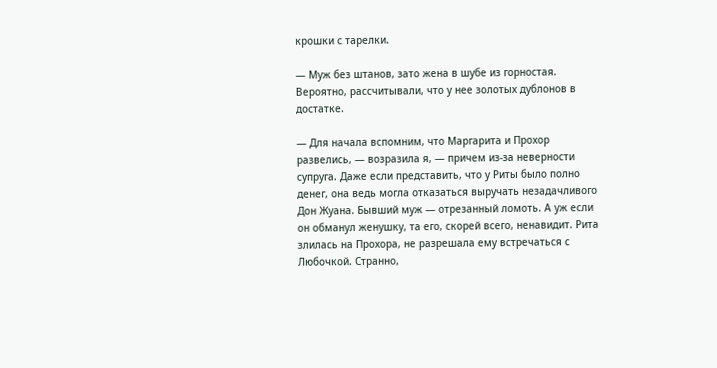крошки с тарелки.

— Муж без штанов, зато жена в шубе из горностая. Вероятно, рассчитывали, что у нее золотых дублонов в достатке.

— Для начала вспомним, что Маргарита и Прохор развелись, — возразила я, — причем из-за неверности супруга. Даже если представить, что у Риты было полно денег, она ведь могла отказаться выручать незадачливого Дон Жуана. Бывший муж — отрезанный ломоть. А уж если он обманул женушку, та его, скорей всего, ненавидит. Рита злилась на Прохора, не разрешала ему встречаться с Любочкой. Странно,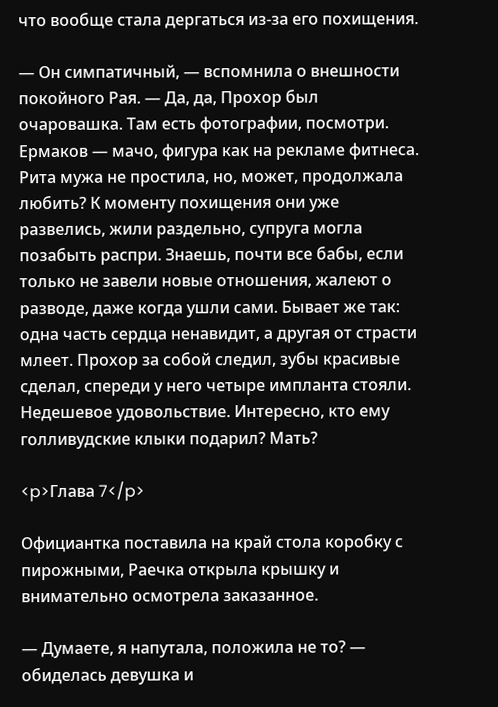что вообще стала дергаться из-за его похищения.

— Он симпатичный, — вспомнила о внешности покойного Рая. — Да, да, Прохор был очаровашка. Там есть фотографии, посмотри. Ермаков — мачо, фигура как на рекламе фитнеса. Рита мужа не простила, но, может, продолжала любить? К моменту похищения они уже развелись, жили раздельно, супруга могла позабыть распри. Знаешь, почти все бабы, если только не завели новые отношения, жалеют о разводе, даже когда ушли сами. Бывает же так: одна часть сердца ненавидит, а другая от страсти млеет. Прохор за собой следил, зубы красивые сделал, спереди у него четыре импланта стояли. Недешевое удовольствие. Интересно, кто ему голливудские клыки подарил? Мать?

<p>Глава 7</p>

Официантка поставила на край стола коробку с пирожными, Раечка открыла крышку и внимательно осмотрела заказанное.

— Думаете, я напутала, положила не то? — обиделась девушка и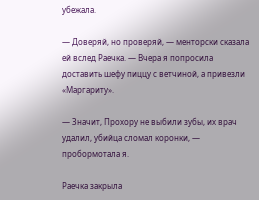убежала.

— Доверяй, но проверяй, — менторски сказала ей вслед Раечка. — Вчера я попросила доставить шефу пиццу с ветчиной, а привезли «Маргариту».

— Значит, Прохору не выбили зубы, их врач удалил, убийца сломал коронки, — пробормотала я.

Раечка закрыла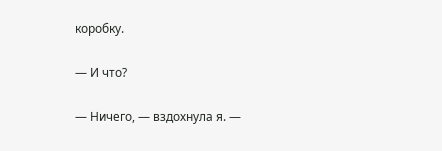коробку.

— И что?

— Ничего, — вздохнула я. —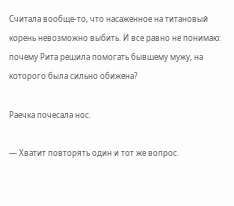Считала вообще-то, что насаженное на титановый корень невозможно выбить. И все равно не понимаю: почему Рита решила помогать бывшему мужу, на которого была сильно обижена?

Раечка почесала нос.

— Хватит повторять один и тот же вопрос.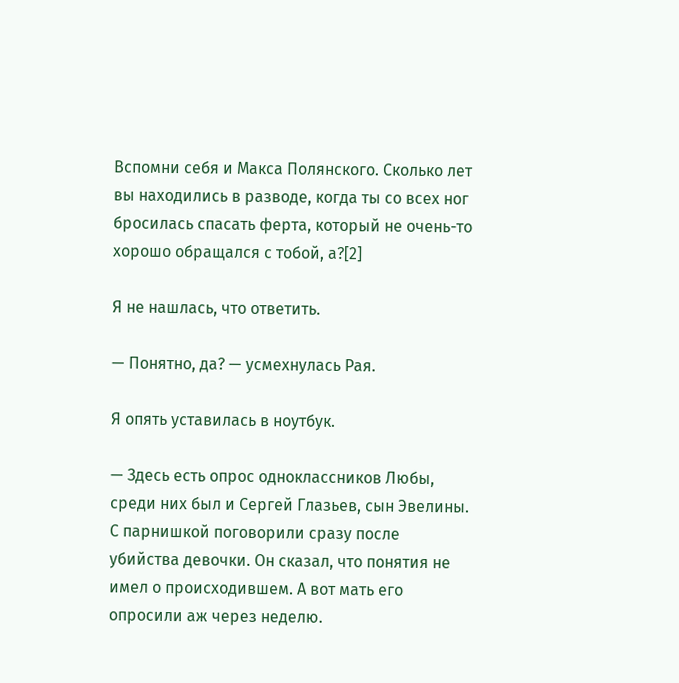Вспомни себя и Макса Полянского. Сколько лет вы находились в разводе, когда ты со всех ног бросилась спасать ферта, который не очень-то хорошо обращался с тобой, а?[2]

Я не нашлась, что ответить.

— Понятно, да? — усмехнулась Рая.

Я опять уставилась в ноутбук.

— Здесь есть опрос одноклассников Любы, среди них был и Сергей Глазьев, сын Эвелины. С парнишкой поговорили сразу после убийства девочки. Он сказал, что понятия не имел о происходившем. А вот мать его опросили аж через неделю.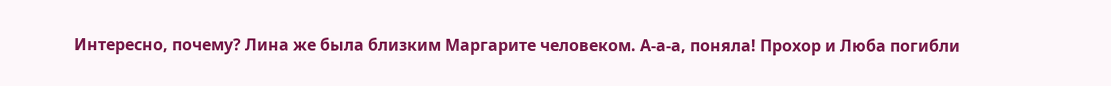Интересно, почему? Лина же была близким Маргарите человеком. А-а-а, поняла! Прохор и Люба погибли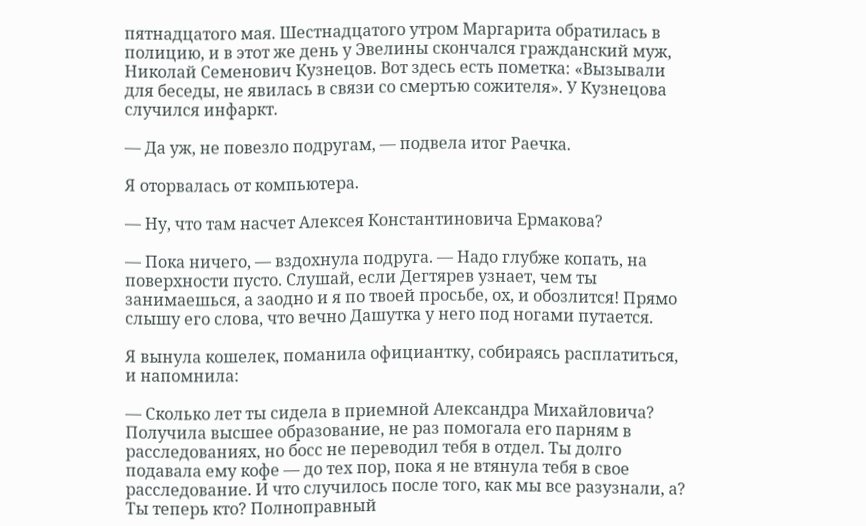пятнадцатого мая. Шестнадцатого утром Маргарита обратилась в полицию, и в этот же день у Эвелины скончался гражданский муж, Николай Семенович Кузнецов. Вот здесь есть пометка: «Вызывали для беседы, не явилась в связи со смертью сожителя». У Кузнецова случился инфаркт.

— Да уж, не повезло подругам, — подвела итог Раечка.

Я оторвалась от компьютера.

— Ну, что там насчет Алексея Константиновича Ермакова?

— Пока ничего, — вздохнула подруга. — Надо глубже копать, на поверхности пусто. Слушай, если Дегтярев узнает, чем ты занимаешься, а заодно и я по твоей просьбе, ох, и обозлится! Прямо слышу его слова, что вечно Дашутка у него под ногами путается.

Я вынула кошелек, поманила официантку, собираясь расплатиться, и напомнила:

— Сколько лет ты сидела в приемной Александра Михайловича? Получила высшее образование, не раз помогала его парням в расследованиях, но босс не переводил тебя в отдел. Ты долго подавала ему кофе — до тех пор, пока я не втянула тебя в свое расследование. И что случилось после того, как мы все разузнали, а? Ты теперь кто? Полноправный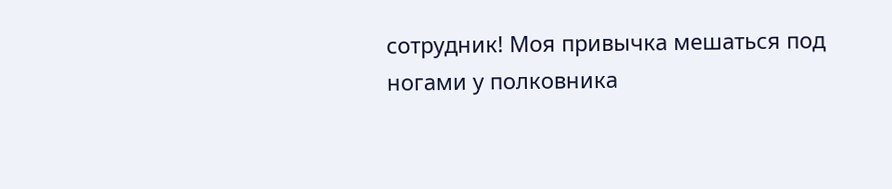сотрудник! Моя привычка мешаться под ногами у полковника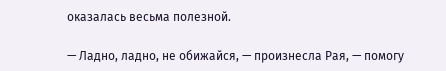оказалась весьма полезной.

— Ладно, ладно, не обижайся, — произнесла Рая, — помогу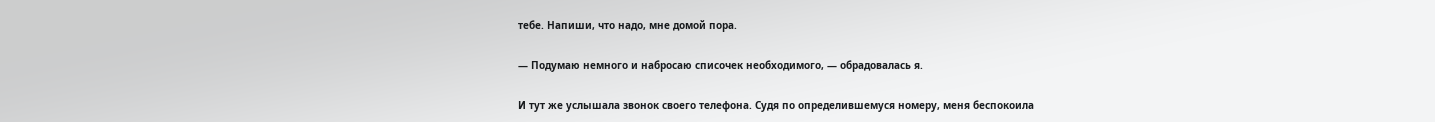тебе. Напиши, что надо, мне домой пора.

— Подумаю немного и набросаю списочек необходимого, — обрадовалась я.

И тут же услышала звонок своего телефона. Судя по определившемуся номеру, меня беспокоила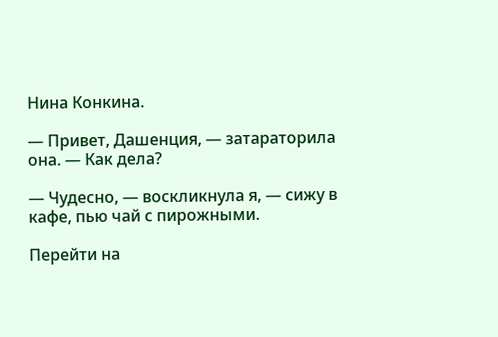Нина Конкина.

— Привет, Дашенция, — затараторила она. — Как дела?

— Чудесно, — воскликнула я, — сижу в кафе, пью чай с пирожными.

Перейти на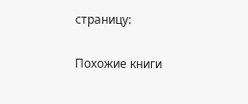страницу:

Похожие книги